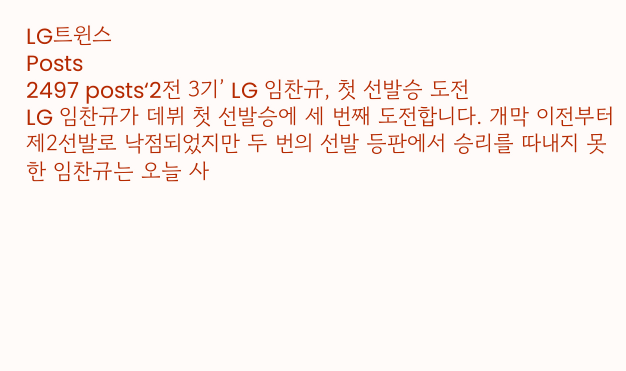LG트윈스
Posts
2497 posts‘2전 3기’ LG 임찬규, 첫 선발승 도전
LG 임찬규가 데뷔 첫 선발승에 세 번째 도전합니다. 개막 이전부터 제2선발로 낙점되었지만 두 번의 선발 등판에서 승리를 따내지 못한 임찬규는 오늘 사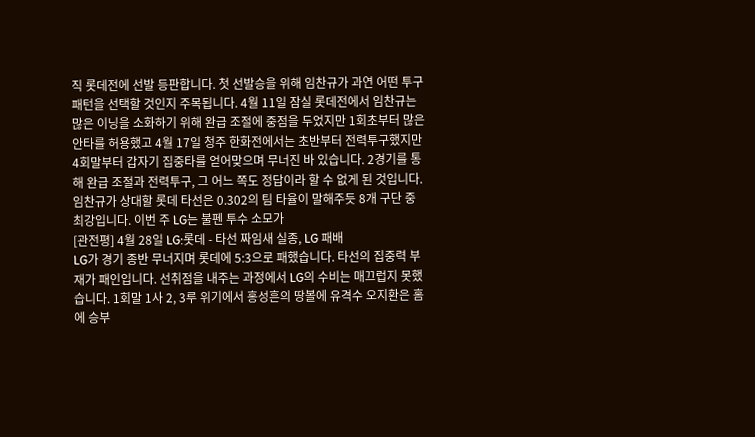직 롯데전에 선발 등판합니다. 첫 선발승을 위해 임찬규가 과연 어떤 투구 패턴을 선택할 것인지 주목됩니다. 4월 11일 잠실 롯데전에서 임찬규는 많은 이닝을 소화하기 위해 완급 조절에 중점을 두었지만 1회초부터 많은 안타를 허용했고 4월 17일 청주 한화전에서는 초반부터 전력투구했지만 4회말부터 갑자기 집중타를 얻어맞으며 무너진 바 있습니다. 2경기를 통해 완급 조절과 전력투구, 그 어느 쪽도 정답이라 할 수 없게 된 것입니다. 임찬규가 상대할 롯데 타선은 0.302의 팀 타율이 말해주듯 8개 구단 중 최강입니다. 이번 주 LG는 불펜 투수 소모가
[관전평] 4월 28일 LG:롯데 - 타선 짜임새 실종, LG 패배
LG가 경기 종반 무너지며 롯데에 5:3으로 패했습니다. 타선의 집중력 부재가 패인입니다. 선취점을 내주는 과정에서 LG의 수비는 매끄럽지 못했습니다. 1회말 1사 2, 3루 위기에서 홍성흔의 땅볼에 유격수 오지환은 홈에 승부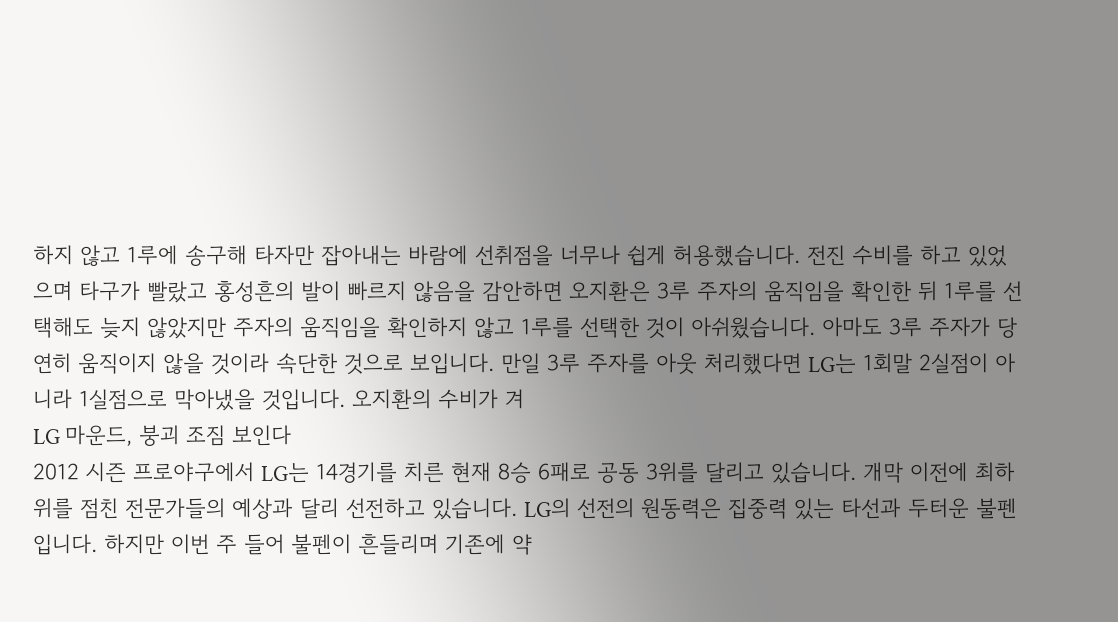하지 않고 1루에 송구해 타자만 잡아내는 바람에 선취점을 너무나 쉽게 허용했습니다. 전진 수비를 하고 있었으며 타구가 빨랐고 홍성흔의 발이 빠르지 않음을 감안하면 오지환은 3루 주자의 움직임을 확인한 뒤 1루를 선택해도 늦지 않았지만 주자의 움직임을 확인하지 않고 1루를 선택한 것이 아쉬웠습니다. 아마도 3루 주자가 당연히 움직이지 않을 것이라 속단한 것으로 보입니다. 만일 3루 주자를 아웃 처리했다면 LG는 1회말 2실점이 아니라 1실점으로 막아냈을 것입니다. 오지환의 수비가 겨
LG 마운드, 붕괴 조짐 보인다
2012 시즌 프로야구에서 LG는 14경기를 치른 현재 8승 6패로 공동 3위를 달리고 있습니다. 개막 이전에 최하위를 점친 전문가들의 예상과 달리 선전하고 있습니다. LG의 선전의 원동력은 집중력 있는 타선과 두터운 불펜입니다. 하지만 이번 주 들어 불펜이 흔들리며 기존에 약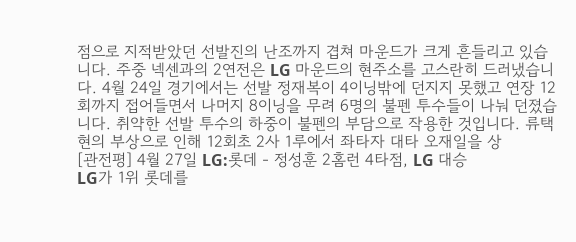점으로 지적받았던 선발진의 난조까지 겹쳐 마운드가 크게 흔들리고 있습니다. 주중 넥센과의 2연전은 LG 마운드의 현주소를 고스란히 드러냈습니다. 4월 24일 경기에서는 선발 정재복이 4이닝밖에 던지지 못했고 연장 12회까지 접어들면서 나머지 8이닝을 무려 6명의 불펜 투수들이 나눠 던졌습니다. 취약한 선발 투수의 하중이 불펜의 부담으로 작용한 것입니다. 류택현의 부상으로 인해 12회초 2사 1루에서 좌타자 대타 오재일을 상
[관전평] 4월 27일 LG:롯데 - 정성훈 2홈런 4타점, LG 대승
LG가 1위 롯데를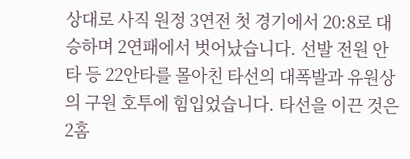상대로 사직 원정 3연전 첫 경기에서 20:8로 대승하며 2연패에서 벗어났습니다. 선발 전원 안타 등 22안타를 몰아친 타선의 대폭발과 유원상의 구원 호투에 힘입었습니다. 타선을 이끈 것은 2홈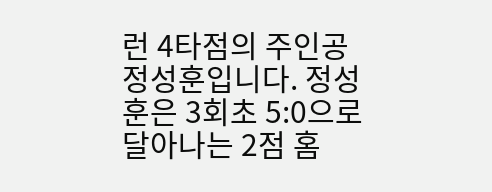런 4타점의 주인공 정성훈입니다. 정성훈은 3회초 5:0으로 달아나는 2점 홈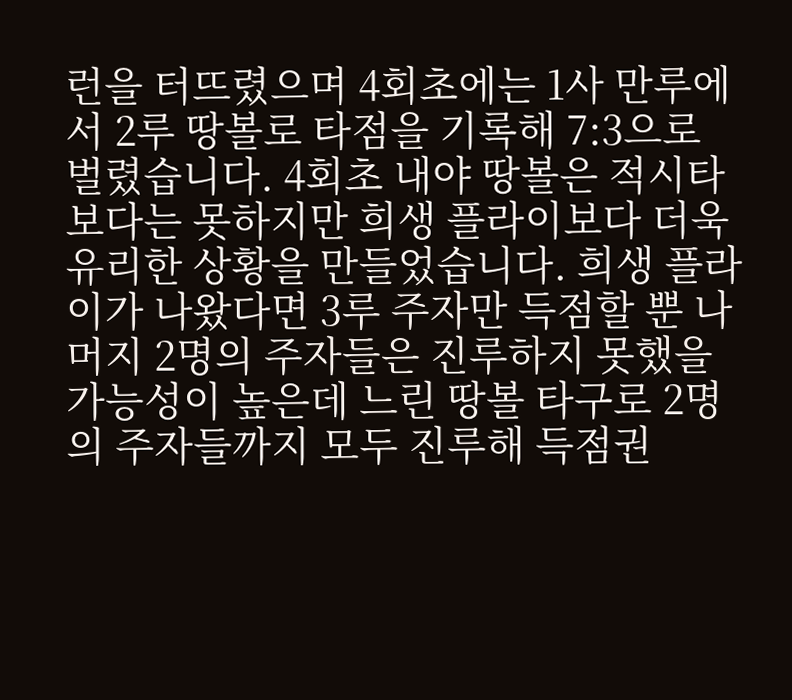런을 터뜨렸으며 4회초에는 1사 만루에서 2루 땅볼로 타점을 기록해 7:3으로 벌렸습니다. 4회초 내야 땅볼은 적시타보다는 못하지만 희생 플라이보다 더욱 유리한 상황을 만들었습니다. 희생 플라이가 나왔다면 3루 주자만 득점할 뿐 나머지 2명의 주자들은 진루하지 못했을 가능성이 높은데 느린 땅볼 타구로 2명의 주자들까지 모두 진루해 득점권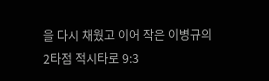을 다시 채웠고 이어 작은 이병규의 2타점 적시타로 9:3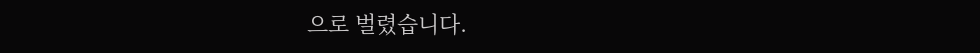으로 벌렸습니다.